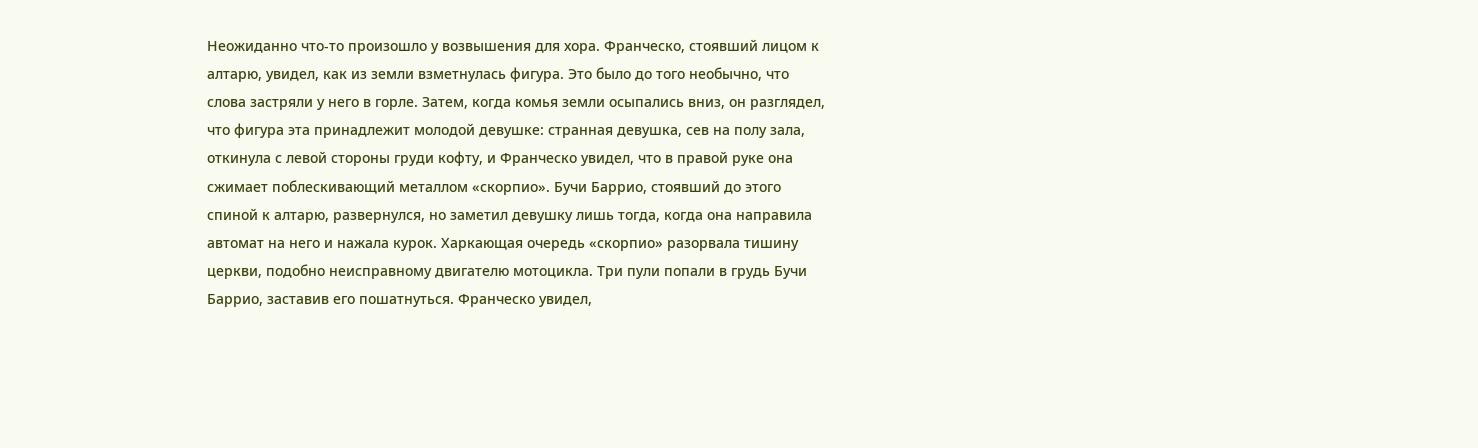Неожиданно что-то произошло у возвышения для хора. Франческо, стоявший лицом к алтарю, увидел, как из земли взметнулась фигура. Это было до того необычно, что слова застряли у него в горле. Затем, когда комья земли осыпались вниз, он разглядел, что фигура эта принадлежит молодой девушке: странная девушка, сев на полу зала, откинула с левой стороны груди кофту, и Франческо увидел, что в правой руке она сжимает поблескивающий металлом «скорпио». Бучи Баррио, стоявший до этого спиной к алтарю, развернулся, но заметил девушку лишь тогда, когда она направила автомат на него и нажала курок. Харкающая очередь «скорпио» разорвала тишину церкви, подобно неисправному двигателю мотоцикла. Три пули попали в грудь Бучи Баррио, заставив его пошатнуться. Франческо увидел,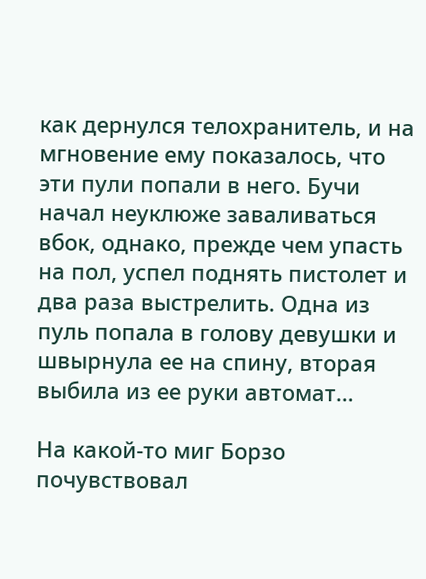как дернулся телохранитель, и на мгновение ему показалось, что эти пули попали в него. Бучи начал неуклюже заваливаться вбок, однако, прежде чем упасть на пол, успел поднять пистолет и два раза выстрелить. Одна из пуль попала в голову девушки и швырнула ее на спину, вторая выбила из ее руки автомат…

На какой-то миг Борзо почувствовал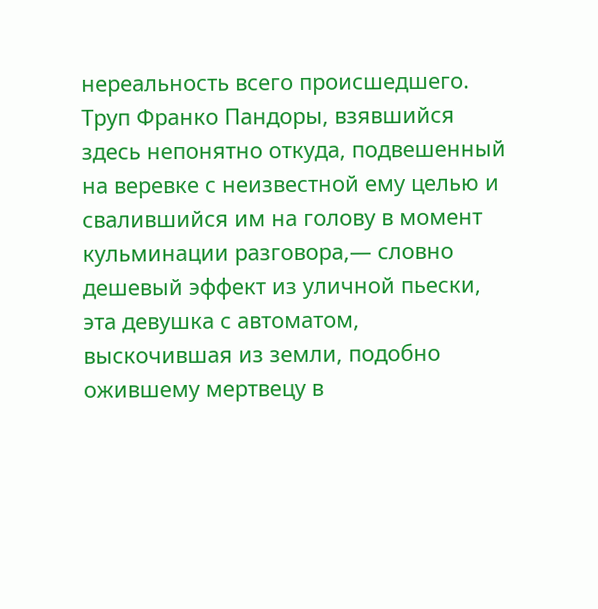нереальность всего происшедшего. Труп Франко Пандоры, взявшийся здесь непонятно откуда, подвешенный на веревке с неизвестной ему целью и свалившийся им на голову в момент кульминации разговора,— словно дешевый эффект из уличной пьески, эта девушка с автоматом, выскочившая из земли, подобно ожившему мертвецу в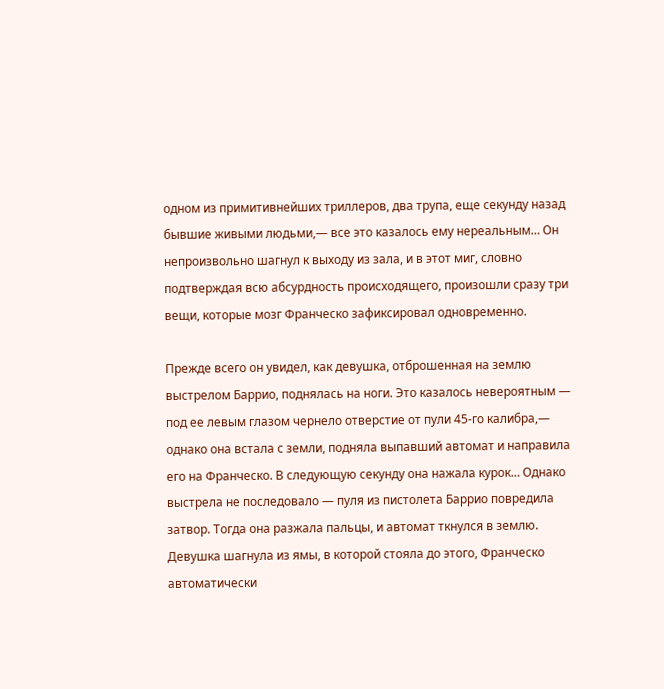одном из примитивнейших триллеров, два трупа, еще секунду назад бывшие живыми людьми,— все это казалось ему нереальным… Он непроизвольно шагнул к выходу из зала, и в этот миг, словно подтверждая всю абсурдность происходящего, произошли сразу три вещи, которые мозг Франческо зафиксировал одновременно.

Прежде всего он увидел, как девушка, отброшенная на землю выстрелом Баррио, поднялась на ноги. Это казалось невероятным — под ее левым глазом чернело отверстие от пули 45-го калибра,— однако она встала с земли, подняла выпавший автомат и направила его на Франческо. В следующую секунду она нажала курок… Однако выстрела не последовало — пуля из пистолета Баррио повредила затвор. Тогда она разжала пальцы, и автомат ткнулся в землю. Девушка шагнула из ямы, в которой стояла до этого, Франческо автоматически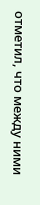отметил, что между ними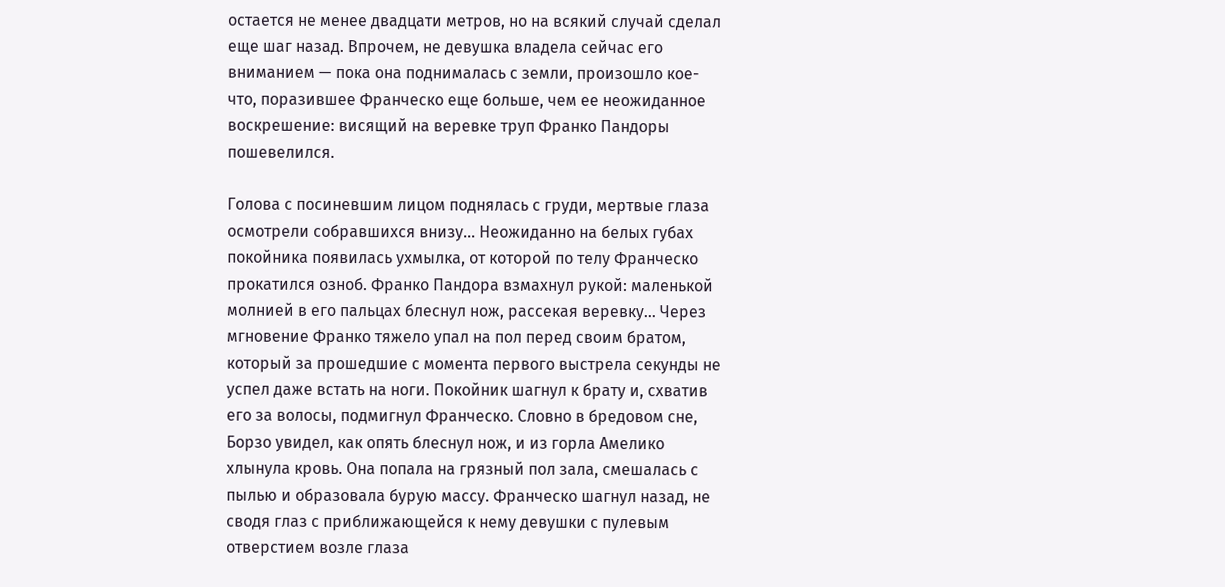остается не менее двадцати метров, но на всякий случай сделал еще шаг назад. Впрочем, не девушка владела сейчас его вниманием — пока она поднималась с земли, произошло кое-что, поразившее Франческо еще больше, чем ее неожиданное воскрешение: висящий на веревке труп Франко Пандоры пошевелился.

Голова с посиневшим лицом поднялась с груди, мертвые глаза осмотрели собравшихся внизу… Неожиданно на белых губах покойника появилась ухмылка, от которой по телу Франческо прокатился озноб. Франко Пандора взмахнул рукой: маленькой молнией в его пальцах блеснул нож, рассекая веревку… Через мгновение Франко тяжело упал на пол перед своим братом, который за прошедшие с момента первого выстрела секунды не успел даже встать на ноги. Покойник шагнул к брату и, схватив его за волосы, подмигнул Франческо. Словно в бредовом сне, Борзо увидел, как опять блеснул нож, и из горла Амелико хлынула кровь. Она попала на грязный пол зала, смешалась с пылью и образовала бурую массу. Франческо шагнул назад, не сводя глаз с приближающейся к нему девушки с пулевым отверстием возле глаза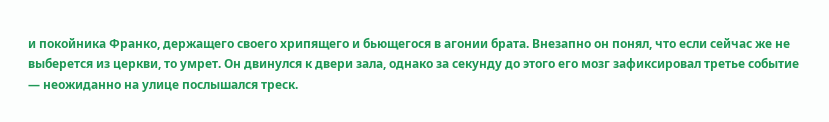и покойника Франко, держащего своего хрипящего и бьющегося в агонии брата. Внезапно он понял, что если сейчас же не выберется из церкви, то умрет. Он двинулся к двери зала, однако за секунду до этого его мозг зафиксировал третье событие — неожиданно на улице послышался треск.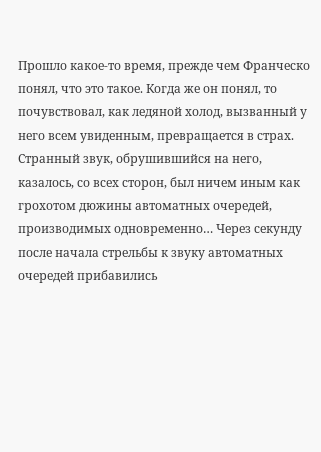Прошло какое-то время, прежде чем Франческо понял, что это такое. Когда же он понял, то почувствовал, как ледяной холод, вызванный у него всем увиденным, превращается в страх. Странный звук, обрушившийся на него, казалось, со всех сторон, был ничем иным как грохотом дюжины автоматных очередей, производимых одновременно… Через секунду после начала стрельбы к звуку автоматных очередей прибавились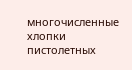многочисленные хлопки пистолетных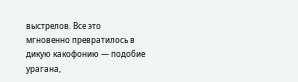выстрелов. Все это мгновенно превратилось в дикую какофонию — подобие урагана,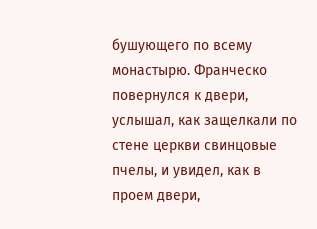бушующего по всему монастырю. Франческо повернулся к двери, услышал, как защелкали по стене церкви свинцовые пчелы, и увидел, как в проем двери,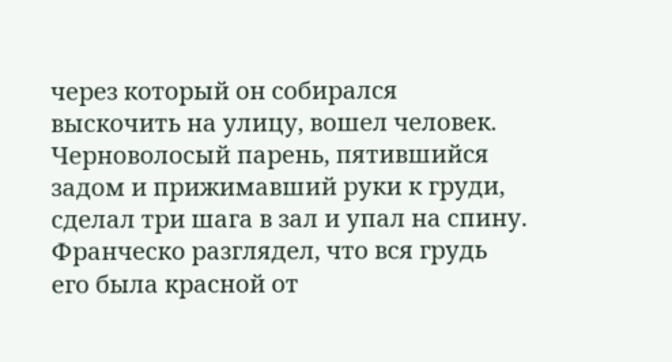через который он собирался выскочить на улицу, вошел человек. Черноволосый парень, пятившийся задом и прижимавший руки к груди, сделал три шага в зал и упал на спину. Франческо разглядел, что вся грудь его была красной от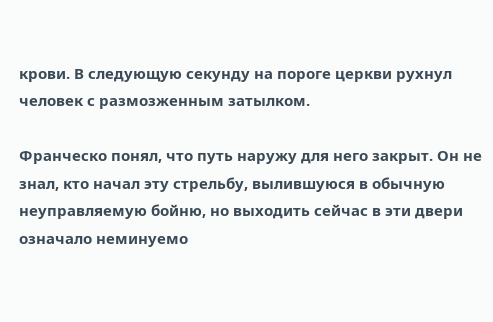крови. В следующую секунду на пороге церкви рухнул человек с размозженным затылком.

Франческо понял, что путь наружу для него закрыт. Он не знал, кто начал эту стрельбу, вылившуюся в обычную неуправляемую бойню, но выходить сейчас в эти двери означало неминуемо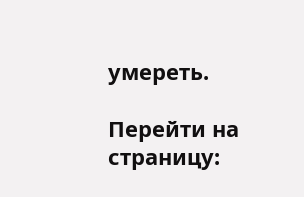умереть.

Перейти на страницу: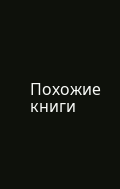Похожие книги